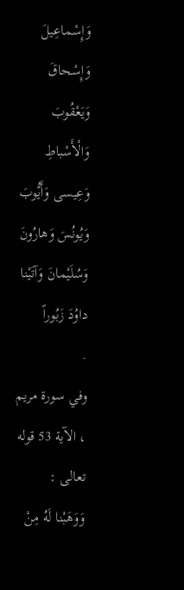وَإِسْماعِيلَ وَإِسْحاقَ وَيَعْقُوبَ وَالْأَسْباطِ وَعِيسى وَأَيُّوبَ وَيُونُسَ وَهارُونَ وَسُلَيْمانَ وَآتَيْنا داوُدَ زَبُوراً
.
وفي سورة مريم ، الآية 53 قوله تعالى :
وَوَهَبْنا لَهُ مِنْ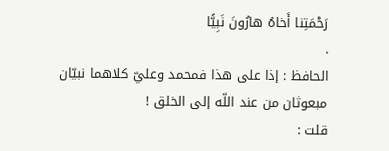رَحْمَتِنا أَخاهُ هارُونَ نَبِيًّا
.
الحافظ : إذا على هذا فمحمد وعليّ كلاهما نبيّان مبعوثان من عند اللّه إلى الخلق !
قلت :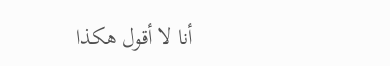أنا لا أقول هكذا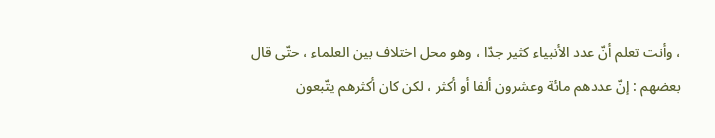، وأنت تعلم أنّ عدد الأنبياء كثير جدّا ، وهو محل اختلاف بين العلماء ، حتّى قال بعضهم : إنّ عددهم مائة وعشرون ألفا أو أكثر ، لكن كان أكثرهم يتّبعون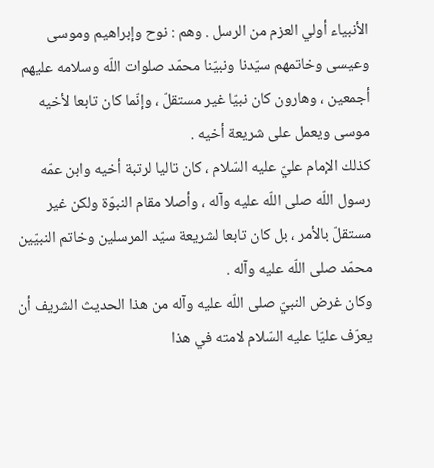الأنبياء أولي العزم من الرسل . وهم : نوح وإبراهيم وموسى وعيسى وخاتمهم سيّدنا ونبيّنا محمّد صلوات اللّه وسلامه عليهم أجمعين ، وهارون كان نبيّا غير مستقلّ ، وإنّما كان تابعا لأخيه موسى ويعمل على شريعة أخيه .
كذلك الإمام عليّ عليه السّلام ، كان تاليا لرتبة أخيه وابن عمّه رسول اللّه صلى اللّه عليه وآله ، وأصلا مقام النبوّة ولكن غير مستقلّ بالأمر ، بل كان تابعا لشريعة سيّد المرسلين وخاتم النبيّين محمّد صلى اللّه عليه وآله .
وكان غرض النبيّ صلى اللّه عليه وآله من هذا الحديث الشريف أن يعرّف عليّا عليه السّلام لامته في هذا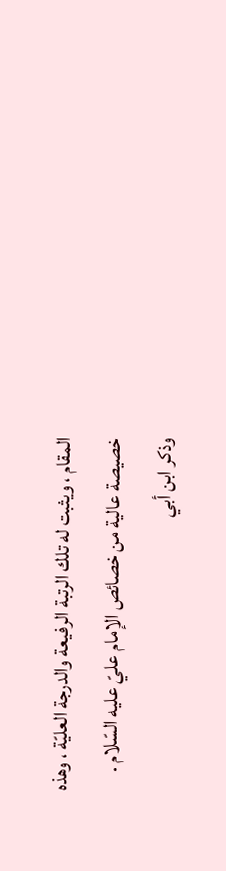المقام ، ويثبت له تلك الرتبة الرفيعة والدرجة العليّة ، وهذه خصيصة عالية من خصائص الإمام عليّ عليه السّلام .
وذكر ابن أبي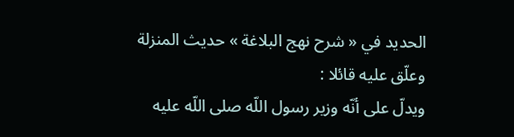الحديد في « شرح نهج البلاغة » حديث المنزلة وعلّق عليه قائلا :
ويدلّ على أنّه وزير رسول اللّه صلى اللّه عليه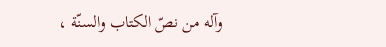وآله من نصّ الكتاب والسنّة ،